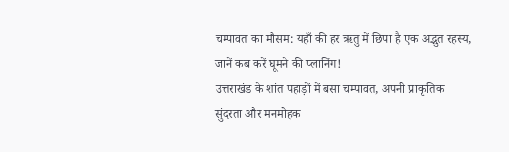चम्पावत का मौसम: यहाँ की हर ऋतु में छिपा है एक अद्भुत रहस्य, जानें कब करें घूमने की प्लानिंग!
उत्तराखंड के शांत पहाड़ों में बसा चम्पावत, अपनी प्राकृतिक सुंदरता और मनमोहक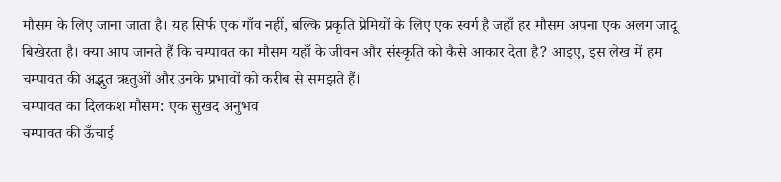मौसम के लिए जाना जाता है। यह सिर्फ एक गाँव नहीं, बल्कि प्रकृति प्रेमियों के लिए एक स्वर्ग है जहाँ हर मौसम अपना एक अलग जादू बिखेरता है। क्या आप जानते हैं कि चम्पावत का मौसम यहाँ के जीवन और संस्कृति को कैसे आकार देता है? आइए, इस लेख में हम चम्पावत की अद्भुत ऋतुओं और उनके प्रभावों को करीब से समझते हैं।
चम्पावत का दिलकश मौसम: एक सुखद अनुभव
चम्पावत की ऊँचाई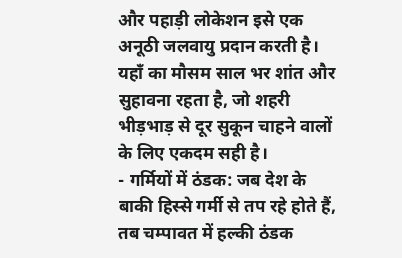और पहाड़ी लोकेशन इसे एक अनूठी जलवायु प्रदान करती है। यहाँ का मौसम साल भर शांत और सुहावना रहता है, जो शहरी भीड़भाड़ से दूर सुकून चाहने वालों के लिए एकदम सही है।
- गर्मियों में ठंडक: जब देश के बाकी हिस्से गर्मी से तप रहे होते हैं, तब चम्पावत में हल्की ठंडक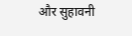और सुहावनी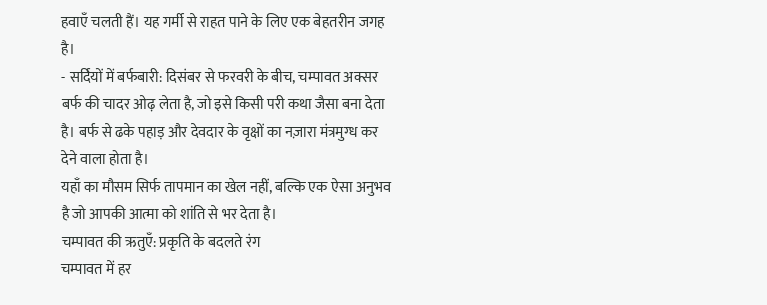हवाएँ चलती हैं। यह गर्मी से राहत पाने के लिए एक बेहतरीन जगह है।
- सर्दियों में बर्फबारी: दिसंबर से फरवरी के बीच, चम्पावत अक्सर बर्फ की चादर ओढ़ लेता है, जो इसे किसी परी कथा जैसा बना देता है। बर्फ से ढके पहाड़ और देवदार के वृक्षों का नज़ारा मंत्रमुग्ध कर देने वाला होता है।
यहाँ का मौसम सिर्फ तापमान का खेल नहीं, बल्कि एक ऐसा अनुभव है जो आपकी आत्मा को शांति से भर देता है।
चम्पावत की ऋतुएँ: प्रकृति के बदलते रंग
चम्पावत में हर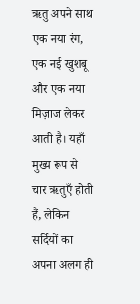ऋतु अपने साथ एक नया रंग, एक नई खुशबू और एक नया मिज़ाज लेकर आती है। यहाँ मुख्य रूप से चार ऋतुएँ होती हैं, लेकिन सर्दियों का अपना अलग ही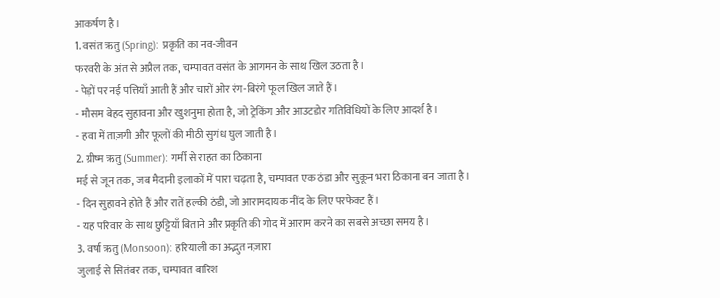आकर्षण है।
1. वसंत ऋतु (Spring): प्रकृति का नव-जीवन
फरवरी के अंत से अप्रैल तक, चम्पावत वसंत के आगमन के साथ खिल उठता है।
- पेड़ों पर नई पत्तियाँ आती हैं और चारों ओर रंग-बिरंगे फूल खिल जाते हैं।
- मौसम बेहद सुहावना और खुशनुमा होता है, जो ट्रेकिंग और आउटडोर गतिविधियों के लिए आदर्श है।
- हवा में ताज़गी और फूलों की मीठी सुगंध घुल जाती है।
2. ग्रीष्म ऋतु (Summer): गर्मी से राहत का ठिकाना
मई से जून तक, जब मैदानी इलाकों में पारा चढ़ता है, चम्पावत एक ठंडा और सुकून भरा ठिकाना बन जाता है।
- दिन सुहावने होते हैं और रातें हल्की ठंडी, जो आरामदायक नींद के लिए परफेक्ट हैं।
- यह परिवार के साथ छुट्टियाँ बिताने और प्रकृति की गोद में आराम करने का सबसे अच्छा समय है।
3. वर्षा ऋतु (Monsoon): हरियाली का अद्भुत नज़ारा
जुलाई से सितंबर तक, चम्पावत बारिश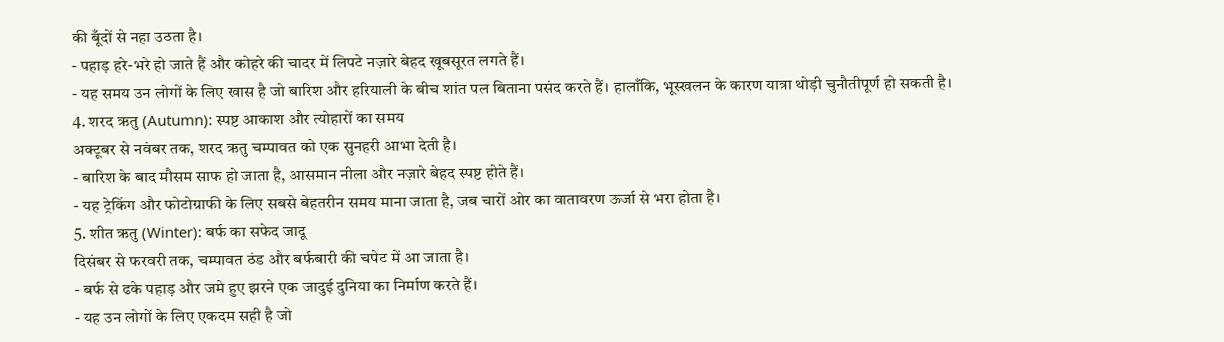की बूँदों से नहा उठता है।
- पहाड़ हरे-भरे हो जाते हैं और कोहरे की चादर में लिपटे नज़ारे बेहद खूबसूरत लगते हैं।
- यह समय उन लोगों के लिए खास है जो बारिश और हरियाली के बीच शांत पल बिताना पसंद करते हैं। हालाँकि, भूस्खलन के कारण यात्रा थोड़ी चुनौतीपूर्ण हो सकती है।
4. शरद ऋतु (Autumn): स्पष्ट आकाश और त्योहारों का समय
अक्टूबर से नवंबर तक, शरद ऋतु चम्पावत को एक सुनहरी आभा देती है।
- बारिश के बाद मौसम साफ हो जाता है, आसमान नीला और नज़ारे बेहद स्पष्ट होते हैं।
- यह ट्रेकिंग और फोटोग्राफी के लिए सबसे बेहतरीन समय माना जाता है, जब चारों ओर का वातावरण ऊर्जा से भरा होता है।
5. शीत ऋतु (Winter): बर्फ का सफेद जादू
दिसंबर से फरवरी तक, चम्पावत ठंड और बर्फबारी की चपेट में आ जाता है।
- बर्फ से ढके पहाड़ और जमे हुए झरने एक जादुई दुनिया का निर्माण करते हैं।
- यह उन लोगों के लिए एकदम सही है जो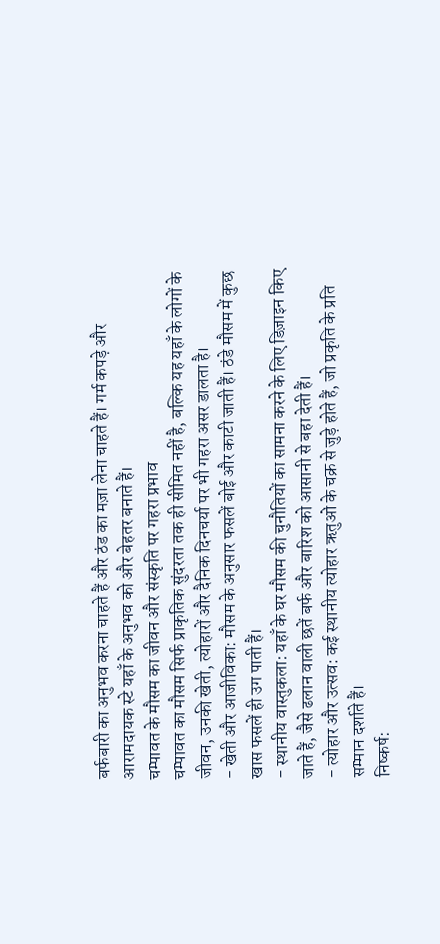बर्फबारी का अनुभव करना चाहते हैं और ठंड का मज़ा लेना चाहते हैं। गर्म कपड़े और आरामदायक स्टे यहाँ के अनुभव को और बेहतर बनाते हैं।
चम्पावत के मौसम का जीवन और संस्कृति पर गहरा प्रभाव
चम्पावत का मौसम सिर्फ प्राकृतिक सुंदरता तक ही सीमित नहीं है, बल्कि यह यहाँ के लोगों के जीवन, उनकी खेती, त्योहारों और दैनिक दिनचर्या पर भी गहरा असर डालता है।
- खेती और आजीविका: मौसम के अनुसार फसलें बोई और काटी जाती हैं। ठंडे मौसम में कुछ खास फसलें ही उग पाती हैं।
- स्थानीय वास्तुकला: यहाँ के घर मौसम की चुनौतियों का सामना करने के लिए डिज़ाइन किए जाते हैं, जैसे ढलान वाली छतें बर्फ और बारिश को आसानी से बहा देती हैं।
- त्योहार और उत्सव: कई स्थानीय त्योहार ऋतुओं के चक्र से जुड़े होते हैं, जो प्रकृति के प्रति सम्मान दर्शाते हैं।
निष्कर्ष: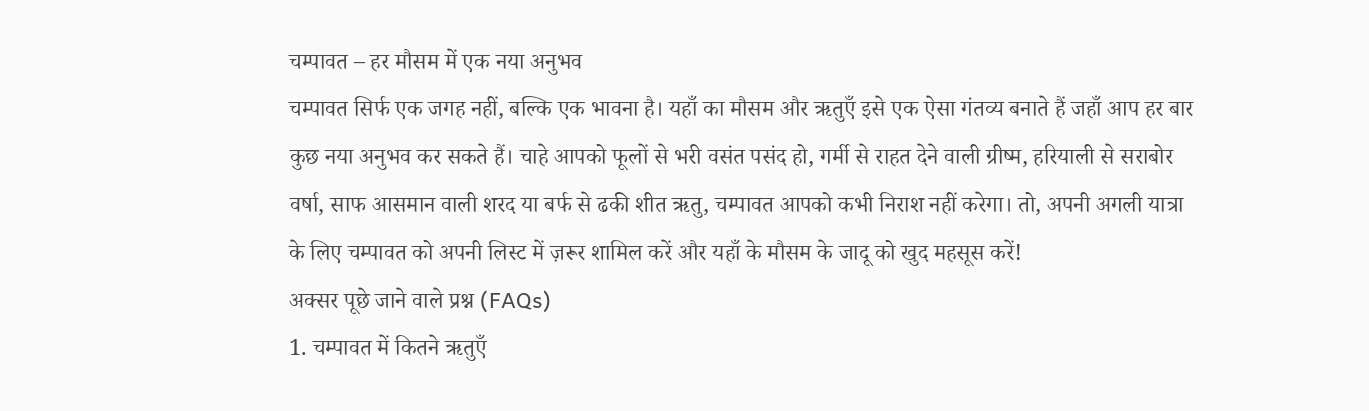चम्पावत – हर मौसम में एक नया अनुभव
चम्पावत सिर्फ एक जगह नहीं, बल्कि एक भावना है। यहाँ का मौसम और ऋतुएँ इसे एक ऐसा गंतव्य बनाते हैं जहाँ आप हर बार कुछ नया अनुभव कर सकते हैं। चाहे आपको फूलों से भरी वसंत पसंद हो, गर्मी से राहत देने वाली ग्रीष्म, हरियाली से सराबोर वर्षा, साफ आसमान वाली शरद या बर्फ से ढकी शीत ऋतु, चम्पावत आपको कभी निराश नहीं करेगा। तो, अपनी अगली यात्रा के लिए चम्पावत को अपनी लिस्ट में ज़रूर शामिल करें और यहाँ के मौसम के जादू को खुद महसूस करें!
अक्सर पूछे जाने वाले प्रश्न (FAQs)
1. चम्पावत में कितने ऋतुएँ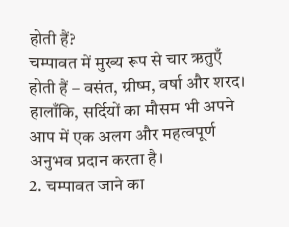होती हैं?
चम्पावत में मुख्य रूप से चार ऋतुएँ होती हैं – वसंत, ग्रीष्म, वर्षा और शरद। हालाँकि, सर्दियों का मौसम भी अपने आप में एक अलग और महत्वपूर्ण अनुभव प्रदान करता है।
2. चम्पावत जाने का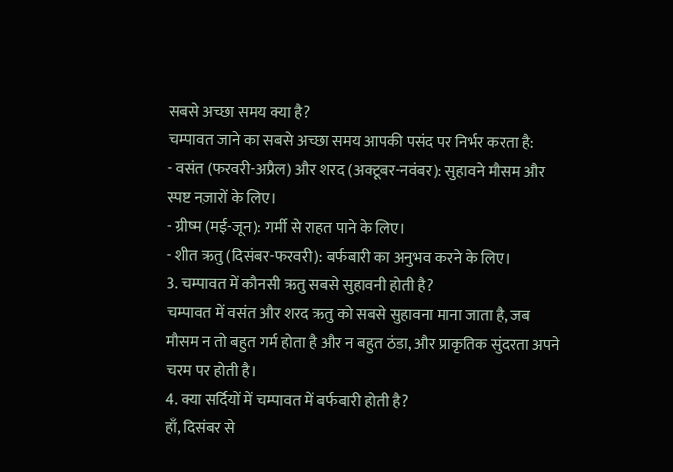सबसे अच्छा समय क्या है?
चम्पावत जाने का सबसे अच्छा समय आपकी पसंद पर निर्भर करता है:
- वसंत (फरवरी-अप्रैल) और शरद (अक्टूबर-नवंबर): सुहावने मौसम और स्पष्ट नज़ारों के लिए।
- ग्रीष्म (मई-जून): गर्मी से राहत पाने के लिए।
- शीत ऋतु (दिसंबर-फरवरी): बर्फबारी का अनुभव करने के लिए।
3. चम्पावत में कौनसी ऋतु सबसे सुहावनी होती है?
चम्पावत में वसंत और शरद ऋतु को सबसे सुहावना माना जाता है, जब मौसम न तो बहुत गर्म होता है और न बहुत ठंडा, और प्राकृतिक सुंदरता अपने चरम पर होती है।
4. क्या सर्दियों में चम्पावत में बर्फबारी होती है?
हाँ, दिसंबर से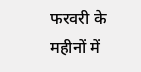फरवरी के महीनों में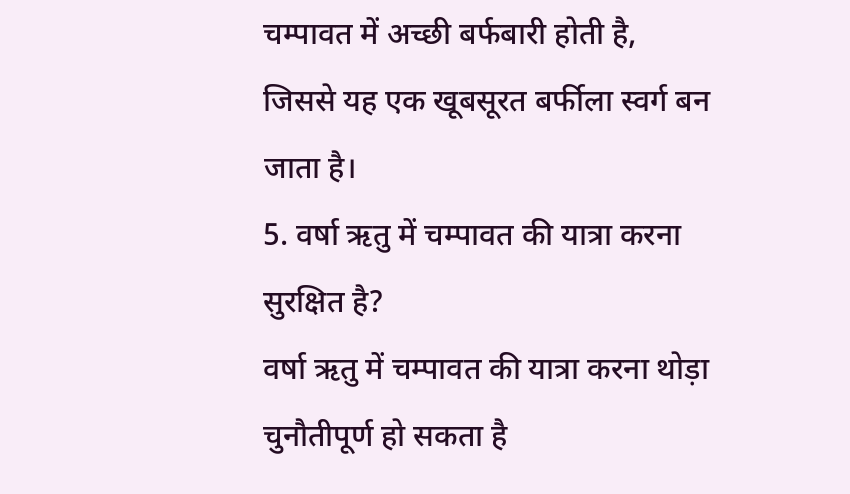चम्पावत में अच्छी बर्फबारी होती है, जिससे यह एक खूबसूरत बर्फीला स्वर्ग बन जाता है।
5. वर्षा ऋतु में चम्पावत की यात्रा करना सुरक्षित है?
वर्षा ऋतु में चम्पावत की यात्रा करना थोड़ा चुनौतीपूर्ण हो सकता है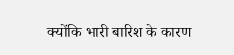क्योंकि भारी बारिश के कारण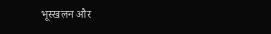भूस्खलन और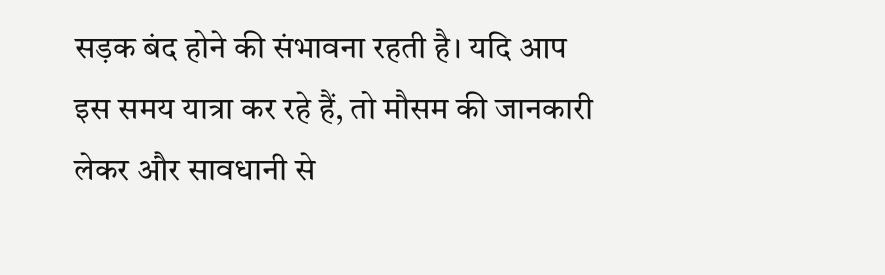सड़क बंद होने की संभावना रहती है। यदि आप इस समय यात्रा कर रहे हैं, तो मौसम की जानकारी लेकर और सावधानी से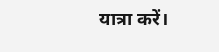यात्रा करें।